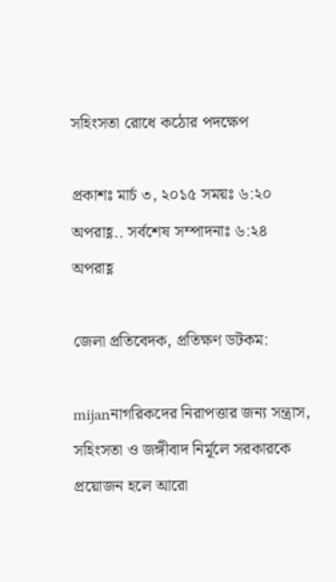সহিংসতা রোধে কঠোর পদক্ষেপ

প্রকাশঃ মার্চ ৩, ২০১৫ সময়ঃ ৬:২০ অপরাহ্ণ.. সর্বশেষ সম্পাদনাঃ ৬:২৪ অপরাহ্ণ

জেলা প্রতিবেদক, প্রতিক্ষণ ডটকম:

mijanনাগরিকদের নিরাপত্তার জন্য সন্ত্রাস, সহিংসতা ও জঙ্গীবাদ নির্মূলে সরকারকে প্রয়োজন হলে আরো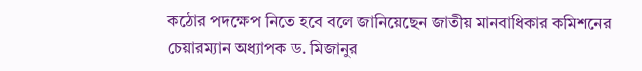কঠোর পদক্ষেপ নিতে হবে বলে জানিয়েছেন জাতীয় মানবাধিকার কমিশনের চেয়ারম্যান অধ্যাপক ড. মিজানুর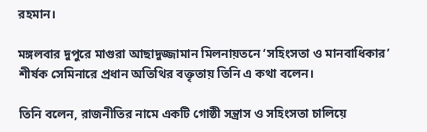রহমান।

মঙ্গলবার দুপুরে মাগুরা আছাদুজ্জামান মিলনায়তনে ‘সহিংসতা ও মানবাধিকার’ শীর্ষক সেমিনারে প্রধান অতিথির বক্তৃতায় তিনি এ কথা বলেন।

তিনি বলেন, রাজনীতির নামে একটি গোষ্ঠী সন্ত্রাস ও সহিংসতা চালিয়ে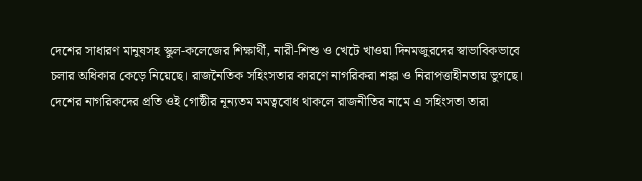দেশের সাধারণ মানুষসহ স্কুল-কলেজের শিক্ষার্থী, নারী-শিশু ও খেটে খাওয়া দিনমজুরদের স্বাভাবিকভাবে চলার অধিকার কেড়ে নিয়েছে। রাজনৈতিক সহিংসতার কারণে নাগরিকরা শঙ্কা ও নিরাপত্তাহীনতায় ভুগছে। দেশের নাগরিকদের প্রতি ওই গোষ্ঠীর নূন্যতম মমত্ববোধ থাকলে রাজনীতির নামে এ সহিংসতা তারা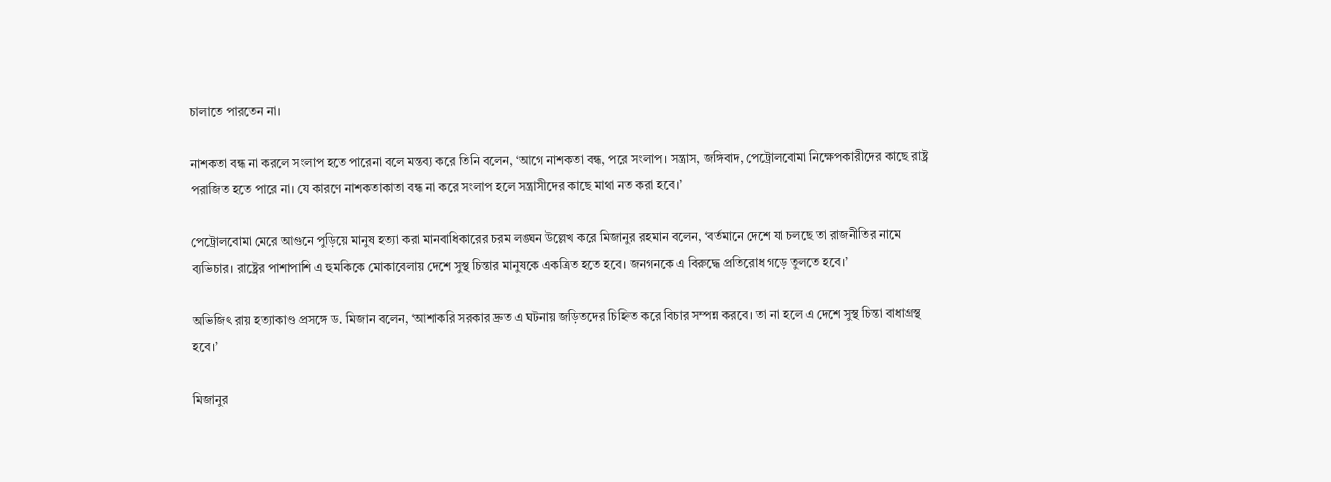চালাতে পারতেন না।

নাশকতা বন্ধ না করলে সংলাপ হতে পারেনা বলে মন্তব্য করে তিনি বলেন, ‘আগে নাশকতা বন্ধ, পরে সংলাপ। সন্ত্রাস, জঙ্গিবাদ, পেট্রোলবোমা নিক্ষেপকারীদের কাছে রাষ্ট্র পরাজিত হতে পারে না। যে কারণে নাশকতাকাতা বন্ধ না করে সংলাপ হলে সন্ত্রাসীদের কাছে মাথা নত করা হবে।’

পেট্রোলবোমা মেরে আগুনে পুড়িয়ে মানুষ হত্যা করা মানবাধিকারের চরম লঙ্ঘন উল্লেখ করে মিজানুর রহমান বলেন, ‘বর্তমানে দেশে যা চলছে তা রাজনীতির নামে ব্যভিচার। রাষ্ট্রের পাশাপাশি এ হুমকিকে মোকাবেলায় দেশে সুস্থ চিন্তার মানুষকে একত্রিত হতে হবে। জনগনকে এ বিরুদ্ধে প্রতিরোধ গড়ে তুলতে হবে।’

অভিজিৎ রায় হত্যাকাণ্ড প্রসঙ্গে ড. মিজান বলেন, ‘আশাকরি সরকার দ্রুত এ ঘটনায় জড়িতদের চিহ্নিত করে বিচার সম্পন্ন করবে। তা না হলে এ দেশে সুস্থ চিন্তা বাধাগ্রস্থ হবে।’

মিজানুর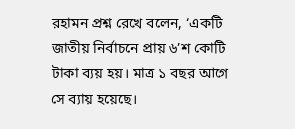রহামন প্রশ্ন রেখে বলেন, ‘একটি জাতীয় নির্বাচনে প্রায় ৬’শ কোটি টাকা ব্যয় হয়। মাত্র ১ বছর আগে সে ব্যায় হয়েছে।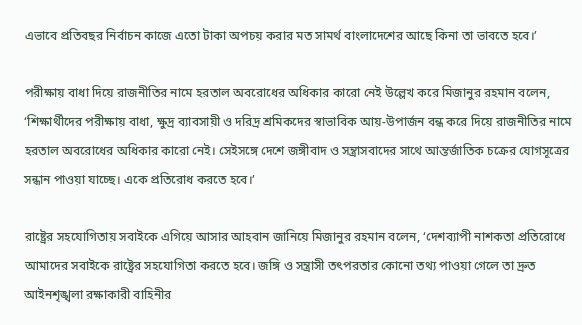এভাবে প্রতিবছর নির্বাচন কাজে এতো টাকা অপচয় করার মত সামর্থ বাংলাদেশের আছে কিনা তা ভাবতে হবে।’

পরীক্ষায় বাধা দিয়ে রাজনীতির নামে হরতাল অবরোধের অধিকার কারো নেই উল্লেখ করে মিজানুর রহমান বলেন, ‘শিক্ষার্থীদের পরীক্ষায় বাধা, ক্ষুদ্র ব্যাবসায়ী ও দরিদ্র শ্রমিকদের স্বাভাবিক আয়-উপার্জন বন্ধ করে দিয়ে রাজনীতির নামে হরতাল অবরোধের অধিকার কারো নেই। সেইসঙ্গে দেশে জঙ্গীবাদ ও সন্ত্রাসবাদের সাথে আন্তর্জাতিক চক্রের যোগসূত্রের সন্ধান পাওয়া যাচ্ছে। একে প্রতিরোধ করতে হবে।’

রাষ্ট্রের সহযোগিতায় সবাইকে এগিয়ে আসার আহবান জানিয়ে মিজানুর রহমান বলেন, ‘দেশব্যাপী নাশকতা প্রতিরোধে আমাদের সবাইকে রাষ্ট্রের সহযোগিতা করতে হবে। জঙ্গি ও সন্ত্রাসী তৎপরতার কোনো তথ্য পাওয়া গেলে তা দ্রুত আইনশৃঙ্খলা রক্ষাকারী বাহিনীর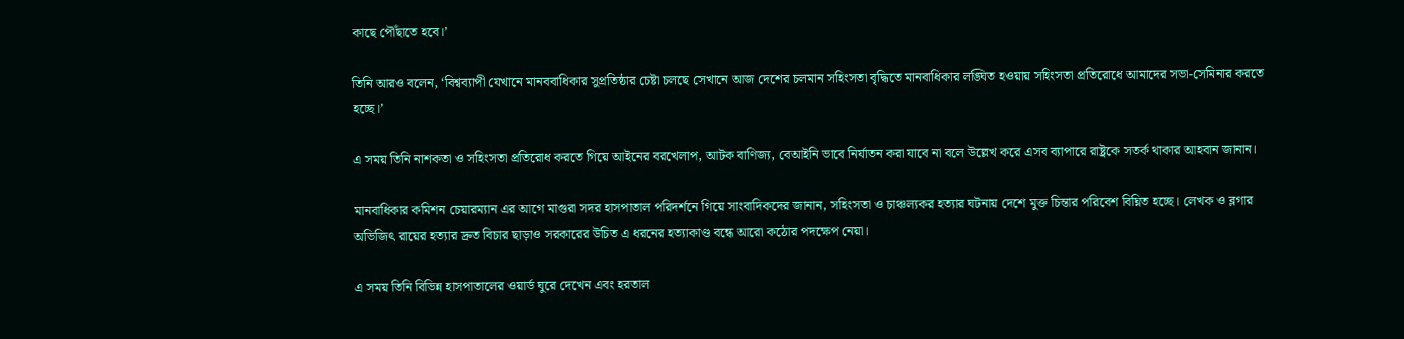কাছে পৌঁছাতে হবে।’

তিনি আরও বলেন, ‘বিশ্বব্যাপী যেখানে মানববাধিকার সুপ্রতিষ্ঠার চেষ্টা চলছে সেখানে আজ দেশের চলমান সহিংসতা বৃদ্ধিতে মানবাধিকার লঙ্ঘিত হওয়ায় সহিংসতা প্রতিরোধে আমাদের সভা-সেমিনার করতে হচ্ছে।’

এ সময় তিনি নাশকতা ও সহিংসতা প্রতিরোধ করতে গিয়ে আইনের বরখেলাপ, আটক বাণিজ্য, বেআইনি ভাবে নির্যাতন করা যাবে না বলে উল্লেখ করে এসব ব্যাপারে রাষ্ট্রকে সতর্ক থাকার আহবান জানান।

মানবাধিকার কমিশন চেয়ারম্যান এর আগে মাগুরা সদর হাসপাতাল পরিদর্শনে গিয়ে সাংবাদিকদের জানান, সহিংসতা ও চাঞ্চল্যকর হত্যার ঘটনায় দেশে মুক্ত চিন্তার পরিবেশ বিঘ্নিত হচ্ছে। লেখক ও ব্লগার অভিজিৎ রায়ের হত্যার দ্রুত বিচার ছাড়াও সরকারের উচিত এ ধরনের হত্যাকাণ্ড বন্ধে আরো কঠোর পদক্ষেপ নেয়া।

এ সময় তিনি বিভিন্ন হাসপাতালের ওয়ার্ড ঘুরে দেখেন এবং হরতাল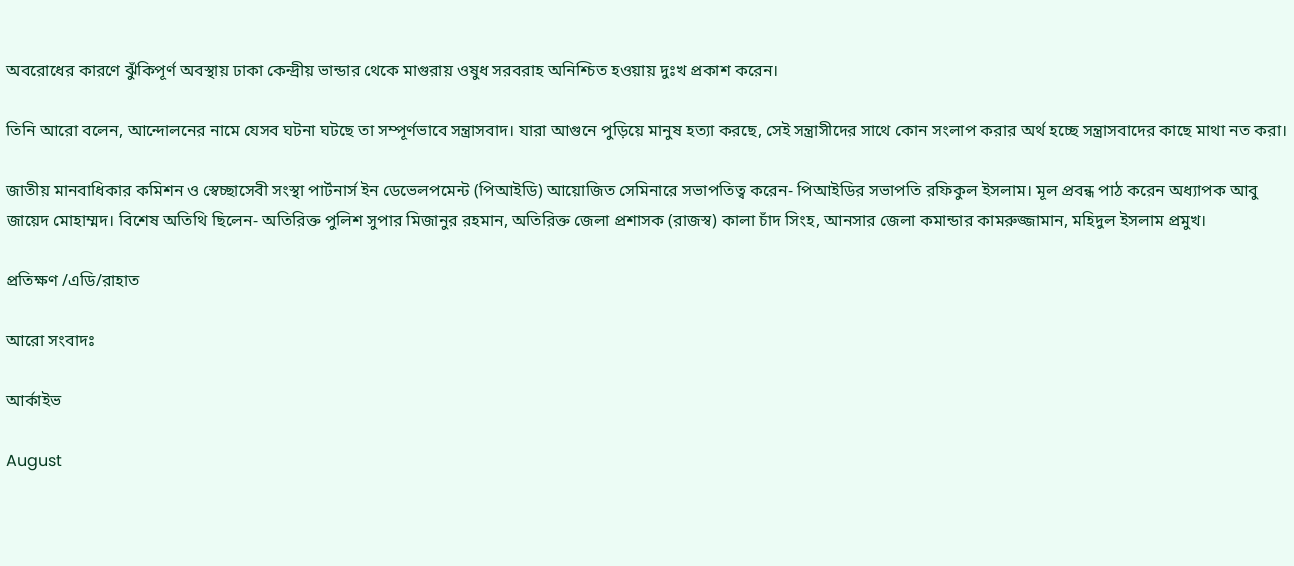অবরোধের কারণে ঝুঁকিপূর্ণ অবস্থায় ঢাকা কেন্দ্রীয় ভান্ডার থেকে মাগুরায় ওষুধ সরবরাহ অনিশ্চিত হওয়ায় দুঃখ প্রকাশ করেন।

তিনি আরো বলেন, আন্দোলনের নামে যেসব ঘটনা ঘটছে তা সম্পূর্ণভাবে সন্ত্রাসবাদ। যারা আগুনে পুড়িয়ে মানুষ হত্যা করছে, সেই সন্ত্রাসীদের সাথে কোন সংলাপ করার অর্থ হচ্ছে সন্ত্রাসবাদের কাছে মাথা নত করা।

জাতীয় মানবাধিকার কমিশন ও স্বেচ্ছাসেবী সংস্থা পার্টনার্স ইন ডেভেলপমেন্ট (পিআইডি) আয়োজিত সেমিনারে সভাপতিত্ব করেন- পিআইডির সভাপতি রফিকুল ইসলাম। মূল প্রবন্ধ পাঠ করেন অধ্যাপক আবু জায়েদ মোহাম্মদ। বিশেষ অতিথি ছিলেন- অতিরিক্ত পুলিশ সুপার মিজানুর রহমান, অতিরিক্ত জেলা প্রশাসক (রাজস্ব) কালা চাঁদ সিংহ, আনসার জেলা কমান্ডার কামরুজ্জামান, মহিদুল ইসলাম প্রমুখ।

প্রতিক্ষণ /এডি/রাহাত

আরো সংবাদঃ

আর্কাইভ

August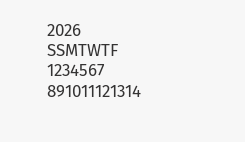2026
SSMTWTF
1234567
891011121314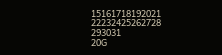15161718192021
22232425262728
293031
20G